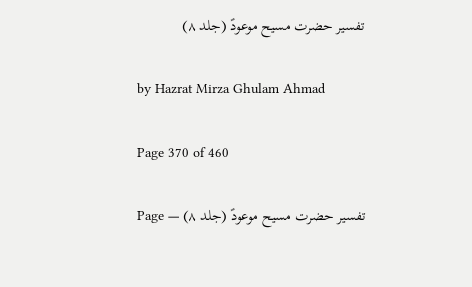تفسیر حضرت مسیح موعودؑ (جلد ۸)

by Hazrat Mirza Ghulam Ahmad

Page 370 of 460

تفسیر حضرت مسیح موعودؑ (جلد ۸) — Page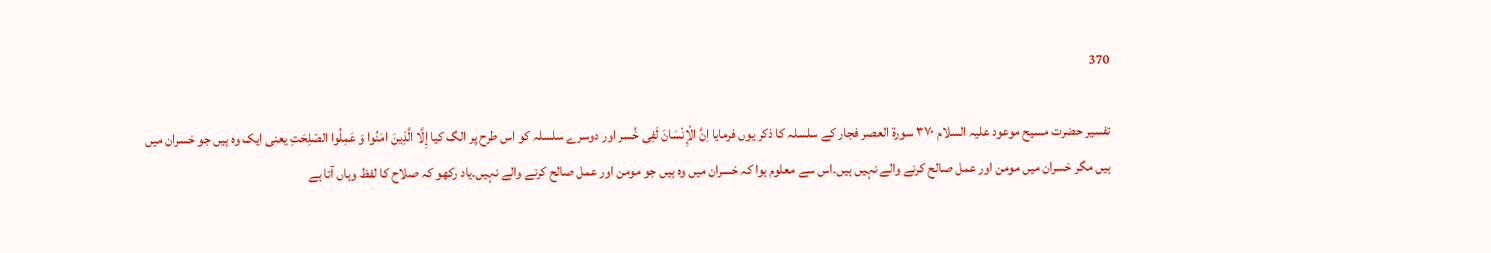370

تفسیر حضرت مسیح موعود علیہ السلام ٣٧٠ سورة العصر فجار کے سلسلہ کا ذکر یوں فرمایا اِنَّ الْإِنْسَانَ لَفِی خُسر اور دوسرے سلسلہ کو اس طرح پر الگ کیا إِلَّا الَّذِينَ امَنُوا وَ عَمِلُوا الصّلِحَتِ یعنی ایک وہ ہیں جو خسران میں ہیں مگر خسران میں مومن اور عمل صالح کرنے والے نہیں ہیں۔اس سے معلوم ہوا کہ خسران میں وہ ہیں جو مومن اور عمل صالح کرنے والے نہیں۔یاد رکھو کہ صلاح کا لفظ وہاں آتا ہے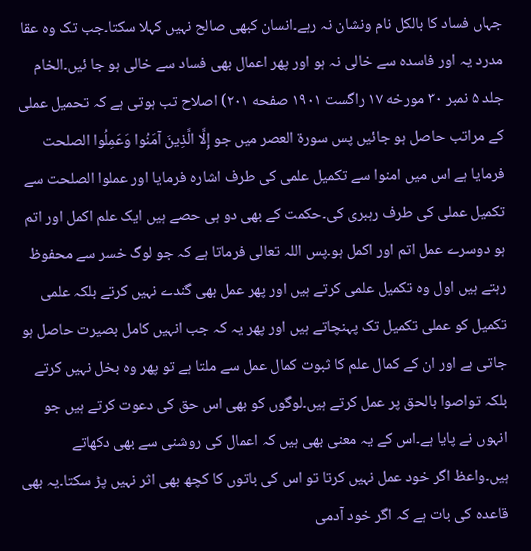جہاں فساد کا بالکل نام ونشان نہ رہے۔انسان کبھی صالح نہیں کہلا سکتا۔جب تک وہ عقا مدرد یہ اور فاسدہ سے خالی نہ ہو اور پھر اعمال بھی فساد سے خالی ہو جا ئیں۔الخام جلد ۵ نمبر ۳۰ مورخه ۱۷ راگست ۱۹۰۱ صفحه ۲۰۱) اصلاح تب ہوتی ہے کہ تحمیل عملی کے مراتب حاصل ہو جائیں پس سورة العصر میں جو إِلَّا الَّذِينَ آمَنُوا وَعَمِلُوا الصلحت فرمایا ہے اس میں امنوا سے تکمیل علمی کی طرف اشارہ فرمایا اور عملوا الصلحت سے تکمیل عملی کی طرف رہبری کی۔حکمت کے بھی دو ہی حصے ہیں ایک علم اکمل اور اتم ہو دوسرے عمل اتم اور اکمل ہو۔پس اللہ تعالی فرماتا ہے کہ جو لوگ خسر سے محفوظ رہتے ہیں اول وہ تکمیل علمی کرتے ہیں اور پھر عمل بھی گندے نہیں کرتے بلکہ علمی تکمیل کو عملی تکمیل تک پہنچاتے ہیں اور پھر یہ کہ جب انہیں کامل بصیرت حاصل ہو جاتی ہے اور ان کے کمال علم کا ثبوت کمال عمل سے ملتا ہے تو پھر وہ بخل نہیں کرتے بلکہ تواصوا بالحق پر عمل کرتے ہیں۔لوگوں کو بھی اس حق کی دعوت کرتے ہیں جو انہوں نے پایا ہے۔اس کے یہ معنی بھی ہیں کہ اعمال کی روشنی سے بھی دکھاتے ہیں۔واعظ اگر خود عمل نہیں کرتا تو اس کی باتوں کا کچھ بھی اثر نہیں پڑ سکتا۔یہ بھی قاعدہ کی بات ہے کہ اگر خود آدمی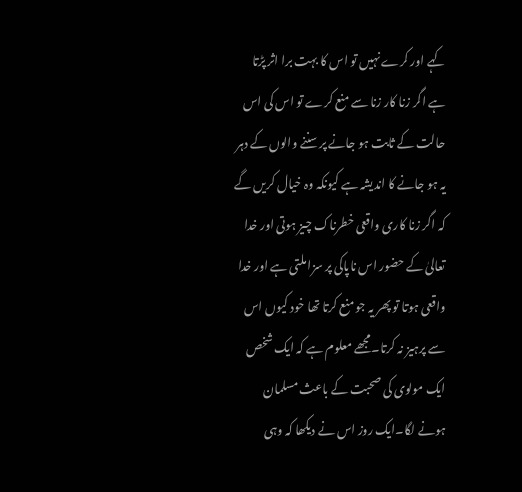کہے اور کرے نہیں تو اس کا بہت برا اثر پڑتا ہے اگر زنا کار زنا سے منع کرے تو اس کی اس حالت کے ثابت ہو جانے پر سننے والوں کے دہر یہ ہو جانے کا اندیشہ ہے کیونکہ وہ خیال کریں گے کہ اگر زنا کاری واقعی خطرناک چیز ہوتی اور خدا تعالیٰ کے حضور اس ناپاکی پر سزا ملتی ہے اور خدا واقعی ہوتا تو پھر یہ جو منع کرتا تھا خود کیوں اس سے پرہیز نہ کرتا۔مجھے معلوم ہے کہ ایک شخص ایک مولوی کی صحبت کے باعث مسلمان ہونے لگا۔ایک روز اس نے دیکھا کہ وہی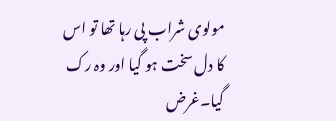مولوی شراب پی رہا تھا تو اس کا دل سخت ہو گیا اور وہ رک گیا۔غرض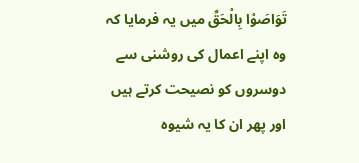تَوَاصَوْا بِالْحَقِّ میں یہ فرمایا کہ وہ اپنے اعمال کی روشنی سے دوسروں کو نصیحت کرتے ہیں اور پھر ان کا یہ شیوہ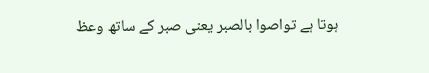ہوتا ہے تواصوا بالصبر یعنی صبر کے ساتھ وعظ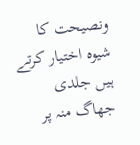ونصیحت کا شیوہ اختیار کرتے ہیں جلدی جھاگ منہ پر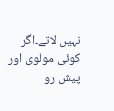نہیں لاتے۔اگر کوئی مولوی اور پیش رو